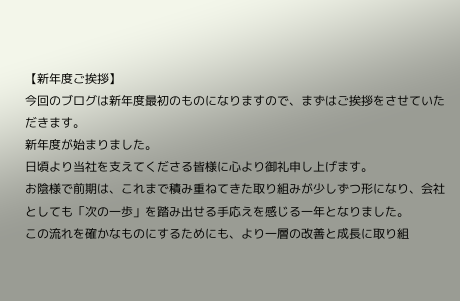【新年度ご挨拶】
今回のブログは新年度最初のものになりますので、まずはご挨拶をさせていただきます。
新年度が始まりました。
日頃より当社を支えてくださる皆様に心より御礼申し上げます。
お陰様で前期は、これまで積み重ねてきた取り組みが少しずつ形になり、会社としても「次の一歩」を踏み出せる手応えを感じる一年となりました。
この流れを確かなものにするためにも、より一層の改善と成長に取り組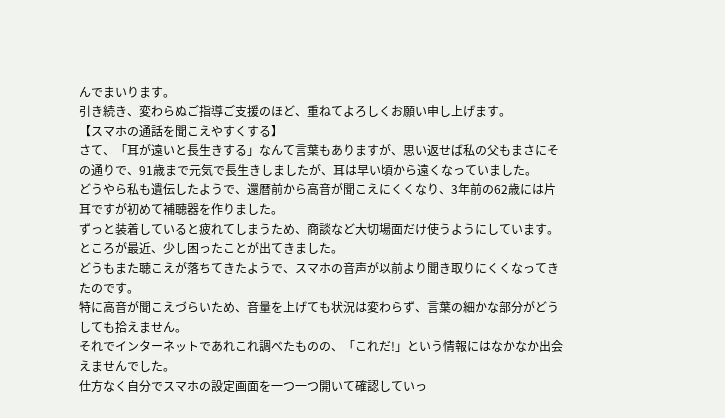んでまいります。
引き続き、変わらぬご指導ご支援のほど、重ねてよろしくお願い申し上げます。
【スマホの通話を聞こえやすくする】
さて、「耳が遠いと長生きする」なんて言葉もありますが、思い返せば私の父もまさにその通りで、91歳まで元気で長生きしましたが、耳は早い頃から遠くなっていました。
どうやら私も遺伝したようで、還暦前から高音が聞こえにくくなり、3年前の62歳には片耳ですが初めて補聴器を作りました。
ずっと装着していると疲れてしまうため、商談など大切場面だけ使うようにしています。
ところが最近、少し困ったことが出てきました。
どうもまた聴こえが落ちてきたようで、スマホの音声が以前より聞き取りにくくなってきたのです。
特に高音が聞こえづらいため、音量を上げても状況は変わらず、言葉の細かな部分がどうしても拾えません。
それでインターネットであれこれ調べたものの、「これだ!」という情報にはなかなか出会えませんでした。
仕方なく自分でスマホの設定画面を一つ一つ開いて確認していっ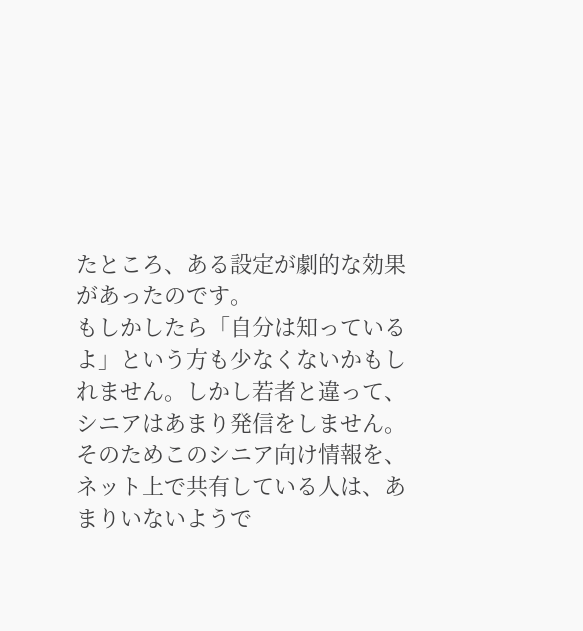たところ、ある設定が劇的な効果があったのです。
もしかしたら「自分は知っているよ」という方も少なくないかもしれません。しかし若者と違って、シニアはあまり発信をしません。そのためこのシニア向け情報を、ネット上で共有している人は、あまりいないようで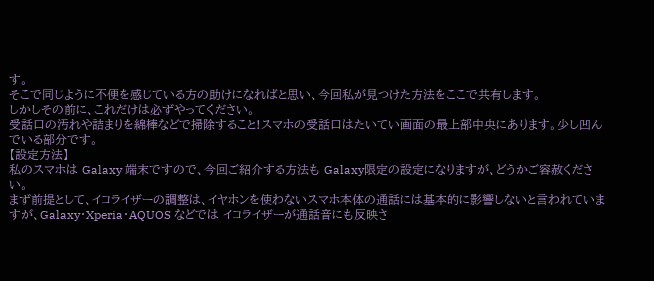す。
そこで同じように不便を感じている方の助けになればと思い、今回私が見つけた方法をここで共有します。
しかしその前に、これだけは必ずやってください。
受話口の汚れや詰まりを綿棒などで掃除すること!スマホの受話口はたいてい画面の最上部中央にあります。少し凹んでいる部分です。
【設定方法】
私のスマホは Galaxy 端末ですので、今回ご紹介する方法も Galaxy限定の設定になりますが、どうかご容赦ください。
まず前提として、イコライザーの調整は、イヤホンを使わないスマホ本体の通話には基本的に影響しないと言われていますが、Galaxy・Xperia・AQUOS などでは イコライザーが通話音にも反映さ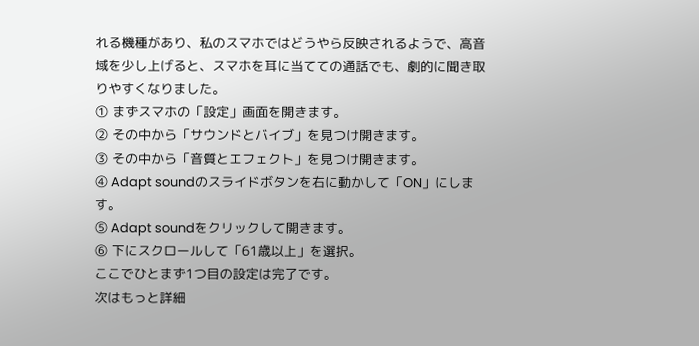れる機種があり、私のスマホではどうやら反映されるようで、高音域を少し上げると、スマホを耳に当てての通話でも、劇的に聞き取りやすくなりました。
① まずスマホの「設定」画面を開きます。
② その中から「サウンドとバイブ」を見つけ開きます。
③ その中から「音質とエフェクト」を見つけ開きます。
④ Adapt soundのスライドボタンを右に動かして「ON」にします。
⑤ Adapt soundをクリックして開きます。
⑥ 下にスクロールして「61歳以上」を選択。
ここでひとまず1つ目の設定は完了です。
次はもっと詳細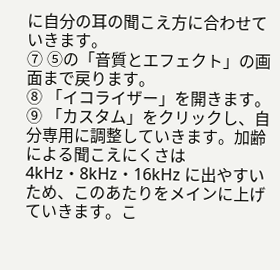に自分の耳の聞こえ方に合わせていきます。
⑦ ⑤の「音質とエフェクト」の画面まで戻ります。
⑧ 「イコライザー」を開きます。
⑨ 「カスタム」をクリックし、自分専用に調整していきます。加齢による聞こえにくさは 4kHz・8kHz・16kHz に出やすいため、このあたりをメインに上げていきます。こ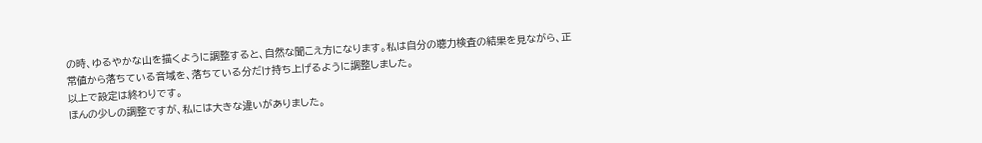の時、ゆるやかな山を描くように調整すると、自然な聞こえ方になります。私は自分の聴力検査の結果を見ながら、正常値から落ちている音域を、落ちている分だけ持ち上げるように調整しました。
以上で設定は終わりです。
ほんの少しの調整ですが、私には大きな違いがありました。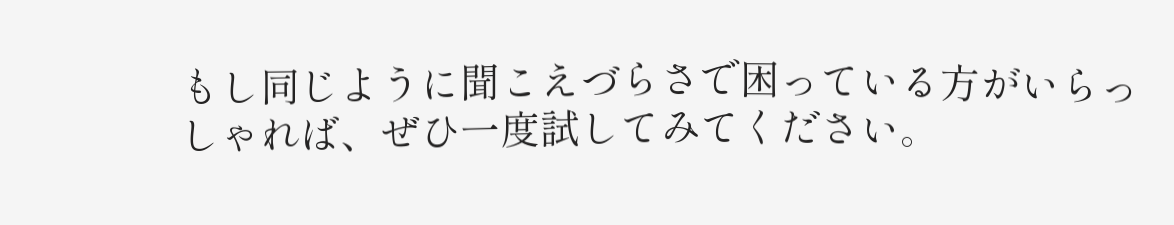もし同じように聞こえづらさで困っている方がいらっしゃれば、ぜひ一度試してみてください。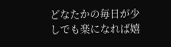どなたかの毎日が少しでも楽になれば嬉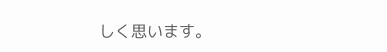しく思います。